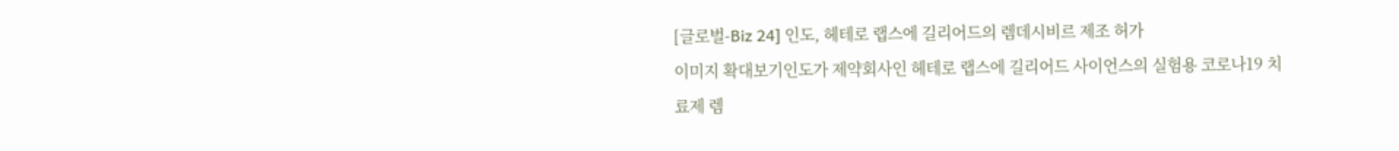[글로벌-Biz 24] 인도, 헤테로 랩스에 길리어드의 렘데시비르 제조 허가
이미지 확대보기인도가 제약회사인 헤테로 랩스에 길리어드 사이언스의 실험용 코로나19 치료제 렘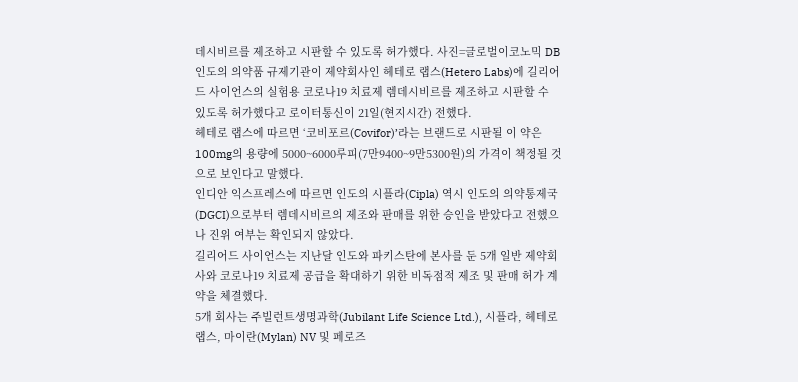데시비르를 제조하고 시판할 수 있도록 허가했다. 사진=글로벌이코노믹 DB 인도의 의약품 규제기관이 제약회사인 헤테로 랩스(Hetero Labs)에 길리어드 사이언스의 실험용 코로나19 치료제 렘데시비르를 제조하고 시판할 수 있도록 허가했다고 로이터통신이 21일(현지시간) 전했다.
헤테로 랩스에 따르면 ‘코비포르(Covifor)’라는 브랜드로 시판될 이 약은 100mg의 용량에 5000~6000루피(7만9400~9만5300원)의 가격이 책정될 것으로 보인다고 말했다.
인디안 익스프레스에 따르면 인도의 시플라(Cipla) 역시 인도의 의약통제국(DGCI)으로부터 렘데시비르의 제조와 판매를 위한 승인을 받았다고 전했으나 진위 여부는 확인되지 않았다.
길리어드 사이언스는 지난달 인도와 파키스탄에 본사를 둔 5개 일반 제약회사와 코로나19 치료제 공급을 확대하기 위한 비독점적 제조 및 판매 허가 계약을 체결했다.
5개 회사는 주빌런트생명과학(Jubilant Life Science Ltd.), 시플라, 헤테로 랩스, 마이란(Mylan) NV 및 페로즈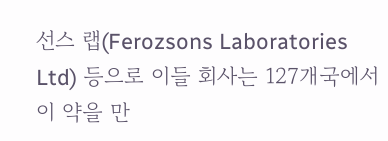선스 랩(Ferozsons Laboratories Ltd) 등으로 이들 회사는 127개국에서 이 약을 만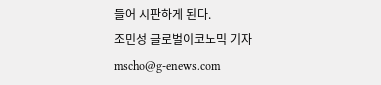들어 시판하게 된다.
조민성 글로벌이코노믹 기자 mscho@g-enews.com